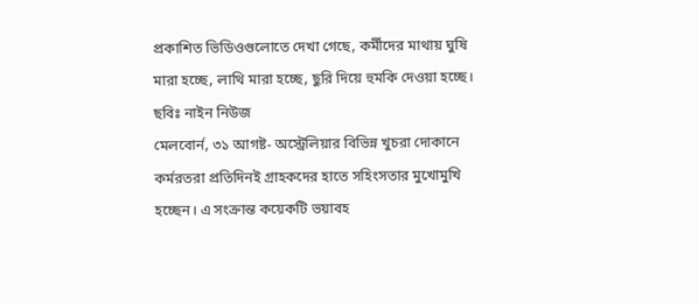প্রকাশিত ভিডিওগুলোতে দেখা গেছে, কর্মীদের মাথায় ঘুষি মারা হচ্ছে, লাথি মারা হচ্ছে, ছুরি দিয়ে হুমকি দেওয়া হচ্ছে। ছবিঃ নাইন নিউজ
মেলবোর্ন, ৩১ আগষ্ট- অস্ট্রেলিয়ার বিভিন্ন খুচরা দোকানে কর্মরতরা প্রতিদিনই গ্রাহকদের হাতে সহিংসতার মুখোমুখি হচ্ছেন। এ সংক্রান্ত কয়েকটি ভয়াবহ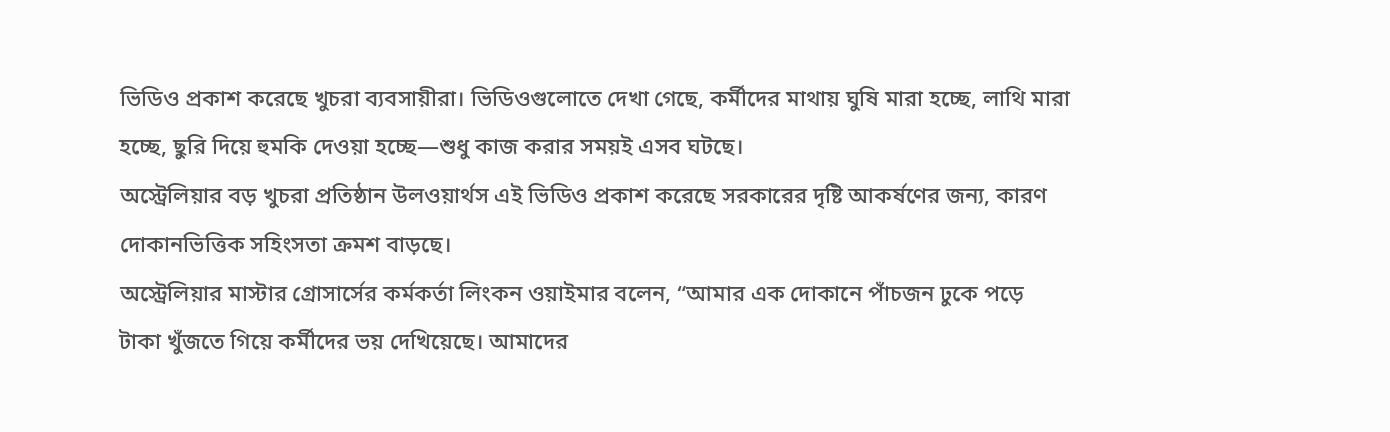ভিডিও প্রকাশ করেছে খুচরা ব্যবসায়ীরা। ভিডিওগুলোতে দেখা গেছে, কর্মীদের মাথায় ঘুষি মারা হচ্ছে, লাথি মারা হচ্ছে, ছুরি দিয়ে হুমকি দেওয়া হচ্ছে—শুধু কাজ করার সময়ই এসব ঘটছে।
অস্ট্রেলিয়ার বড় খুচরা প্রতিষ্ঠান উলওয়ার্থস এই ভিডিও প্রকাশ করেছে সরকারের দৃষ্টি আকর্ষণের জন্য, কারণ দোকানভিত্তিক সহিংসতা ক্রমশ বাড়ছে।
অস্ট্রেলিয়ার মাস্টার গ্রোসার্সের কর্মকর্তা লিংকন ওয়াইমার বলেন, “আমার এক দোকানে পাঁচজন ঢুকে পড়ে টাকা খুঁজতে গিয়ে কর্মীদের ভয় দেখিয়েছে। আমাদের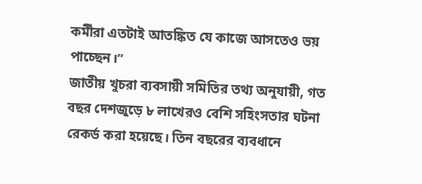কর্মীরা এতটাই আতঙ্কিত যে কাজে আসতেও ভয় পাচ্ছেন।”
জাতীয় খুচরা ব্যবসায়ী সমিতির তথ্য অনুযায়ী, গত বছর দেশজুড়ে ৮ লাখেরও বেশি সহিংসতার ঘটনা রেকর্ড করা হয়েছে। তিন বছরের ব্যবধানে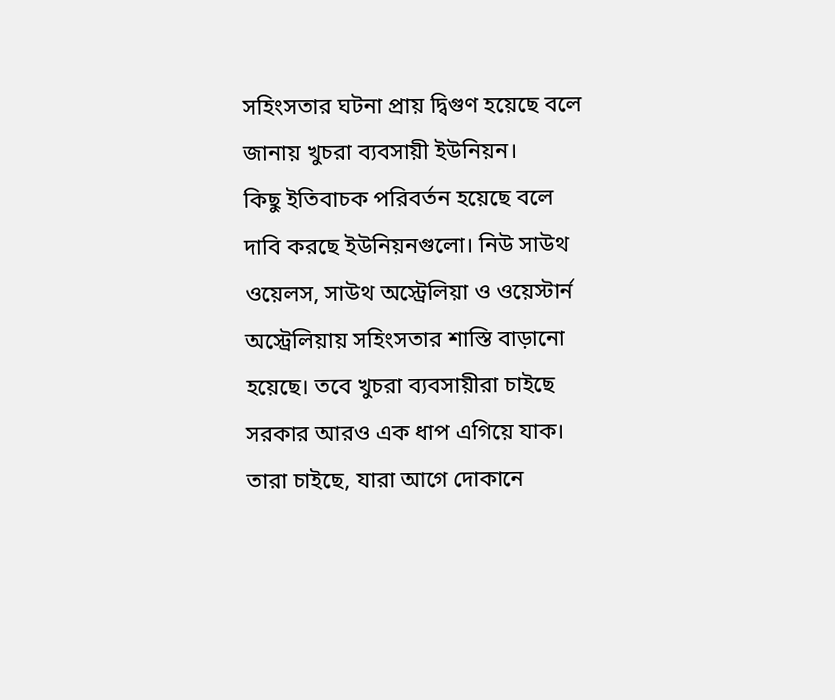সহিংসতার ঘটনা প্রায় দ্বিগুণ হয়েছে বলে জানায় খুচরা ব্যবসায়ী ইউনিয়ন।
কিছু ইতিবাচক পরিবর্তন হয়েছে বলে দাবি করছে ইউনিয়নগুলো। নিউ সাউথ ওয়েলস, সাউথ অস্ট্রেলিয়া ও ওয়েস্টার্ন অস্ট্রেলিয়ায় সহিংসতার শাস্তি বাড়ানো হয়েছে। তবে খুচরা ব্যবসায়ীরা চাইছে সরকার আরও এক ধাপ এগিয়ে যাক। তারা চাইছে, যারা আগে দোকানে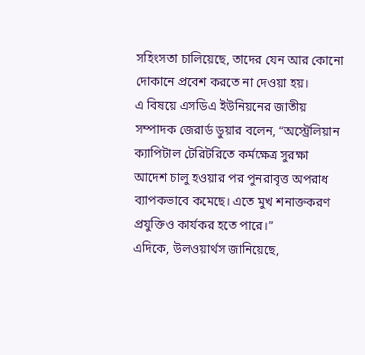সহিংসতা চালিয়েছে, তাদের যেন আর কোনো দোকানে প্রবেশ করতে না দেওয়া হয়।
এ বিষয়ে এসডিএ ইউনিয়নের জাতীয় সম্পাদক জেরার্ড ডুয়ার বলেন, “অস্ট্রেলিয়ান ক্যাপিটাল টেরিটরিতে কর্মক্ষেত্র সুরক্ষা আদেশ চালু হওয়ার পর পুনরাবৃত্ত অপরাধ ব্যাপকভাবে কমেছে। এতে মুখ শনাক্তকরণ প্রযুক্তিও কার্যকর হতে পারে।”
এদিকে, উলওয়ার্থস জানিয়েছে,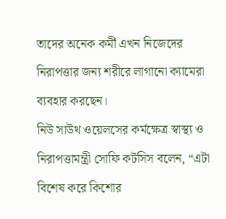তাদের অনেক কর্মী এখন নিজেদের নিরাপত্তার জন্য শরীরে লাগানো ক্যামেরা ব্যবহার করছেন।
নিউ সাউথ ওয়েলসের কর্মক্ষেত্র স্বাস্থ্য ও নিরাপত্তামন্ত্রী সোফি কটসিস বলেন, “এটা বিশেষ করে কিশোর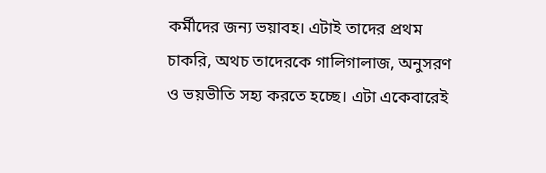কর্মীদের জন্য ভয়াবহ। এটাই তাদের প্রথম চাকরি, অথচ তাদেরকে গালিগালাজ, অনুসরণ ও ভয়ভীতি সহ্য করতে হচ্ছে। এটা একেবারেই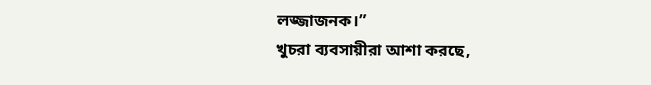লজ্জাজনক।”
খুচরা ব্যবসায়ীরা আশা করছে,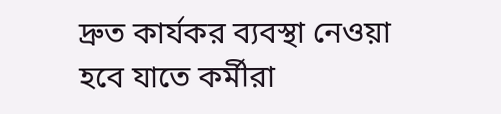দ্রুত কার্যকর ব্যবস্থা নেওয়া হবে যাতে কর্মীরা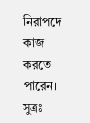নিরাপদে কাজ করতে পারেন।
সুত্রঃ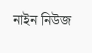নাইন নিউজ